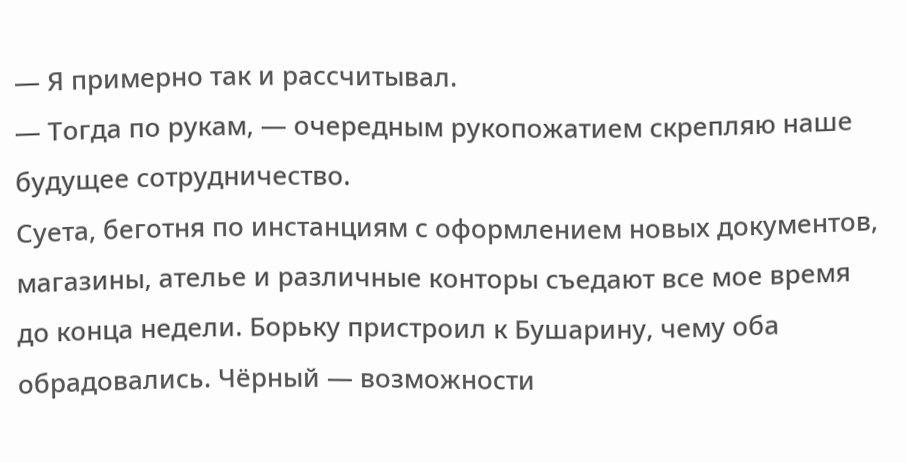— Я примерно так и рассчитывал.
— Тогда по рукам, — очередным рукопожатием скрепляю наше будущее сотрудничество.
Суета, беготня по инстанциям с оформлением новых документов, магазины, ателье и различные конторы съедают все мое время до конца недели. Борьку пристроил к Бушарину, чему оба обрадовались. Чёрный — возможности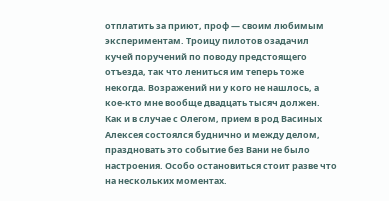отплатить за приют, проф — своим любимым экспериментам. Троицу пилотов озадачил кучей поручений по поводу предстоящего отъезда, так что лениться им теперь тоже некогда. Возражений ни у кого не нашлось, а кое-кто мне вообще двадцать тысяч должен. Как и в случае с Олегом, прием в род Васиных Алексея состоялся буднично и между делом, праздновать это событие без Вани не было настроения. Особо остановиться стоит разве что на нескольких моментах.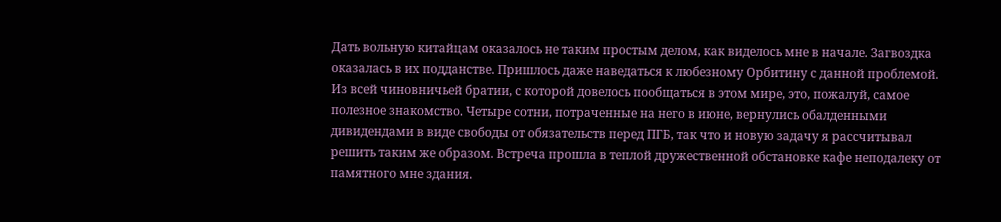Дать вольную китайцам оказалось не таким простым делом, как виделось мне в начале. Загвоздка оказалась в их подданстве. Пришлось даже наведаться к любезному Орбитину с данной проблемой. Из всей чиновничьей братии, с которой довелось пообщаться в этом мире, это, пожалуй, самое полезное знакомство. Четыре сотни, потраченные на него в июне, вернулись обалденными дивидендами в виде свободы от обязательств перед ПГБ, так что и новую задачу я рассчитывал решить таким же образом. Встреча прошла в теплой дружественной обстановке кафе неподалеку от памятного мне здания.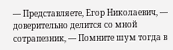— Представляете, Егор Николаевич, — доверительно делится со мной сотрапезник, — Помните шум тогда в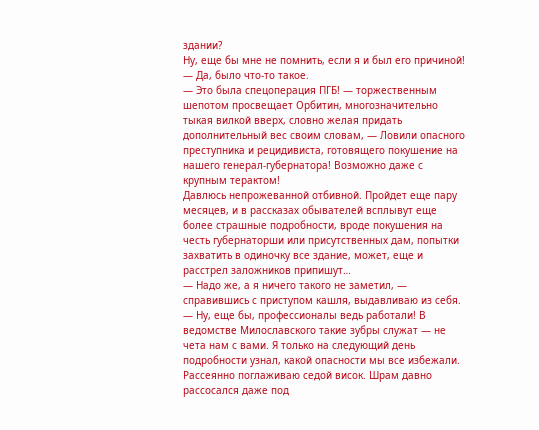здании?
Ну, еще бы мне не помнить, если я и был его причиной!
— Да, было что-то такое.
— Это была спецоперация ПГБ! — торжественным шепотом просвещает Орбитин, многозначительно тыкая вилкой вверх, словно желая придать дополнительный вес своим словам, — Ловили опасного преступника и рецидивиста, готовящего покушение на нашего генерал-губернатора! Возможно даже с крупным терактом!
Давлюсь непрожеванной отбивной. Пройдет еще пару месяцев, и в рассказах обывателей всплывут еще более страшные подробности, вроде покушения на честь губернаторши или присутственных дам, попытки захватить в одиночку все здание, может, еще и расстрел заложников припишут…
— Надо же, а я ничего такого не заметил, — справившись с приступом кашля, выдавливаю из себя.
— Ну, еще бы, профессионалы ведь работали! В ведомстве Милославского такие зубры служат — не чета нам с вами. Я только на следующий день подробности узнал, какой опасности мы все избежали.
Рассеянно поглаживаю седой висок. Шрам давно рассосался даже под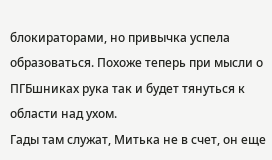блокираторами, но привычка успела образоваться. Похоже теперь при мысли о ПГБшниках рука так и будет тянуться к области над ухом.
Гады там служат, Митька не в счет, он еще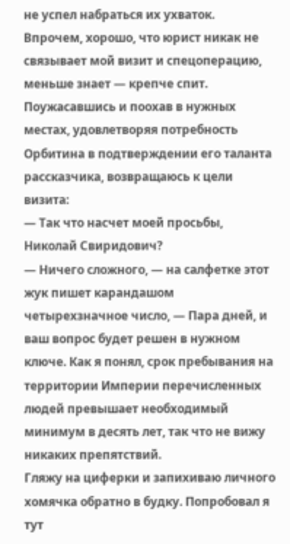не успел набраться их ухваток. Впрочем, хорошо, что юрист никак не связывает мой визит и спецоперацию, меньше знает — крепче спит.
Поужасавшись и поохав в нужных местах, удовлетворяя потребность Орбитина в подтверждении его таланта рассказчика, возвращаюсь к цели визита:
— Так что насчет моей просьбы, Николай Свиридович?
— Ничего сложного, — на салфетке этот жук пишет карандашом четырехзначное число, — Пара дней, и ваш вопрос будет решен в нужном ключе. Как я понял, срок пребывания на территории Империи перечисленных людей превышает необходимый минимум в десять лет, так что не вижу никаких препятствий.
Гляжу на циферки и запихиваю личного хомячка обратно в будку. Попробовал я тут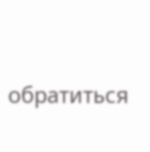обратиться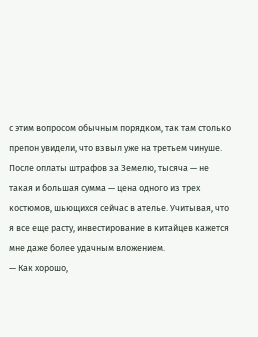с этим вопросом обычным порядком, так там столько препон увидели, что взвыл уже на третьем чинуше. После оплаты штрафов за Земелю, тысяча — не такая и большая сумма — цена одного из трех костюмов, шьющихся сейчас в ателье. Учитывая, что я все еще расту, инвестирование в китайцев кажется мне даже более удачным вложением.
— Как хорошо,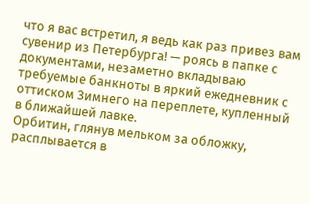что я вас встретил, я ведь как раз привез вам сувенир из Петербурга! — роясь в папке с документами, незаметно вкладываю требуемые банкноты в яркий ежедневник с оттиском Зимнего на переплете, купленный в ближайшей лавке.
Орбитин, глянув мельком за обложку, расплывается в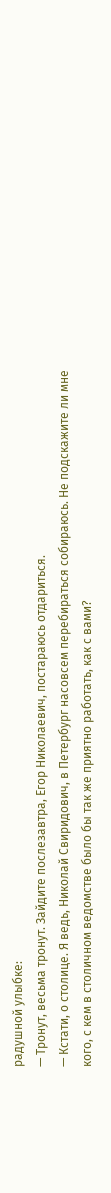радушной улыбке:
— Тронут, весьма тронут. Зайдите послезавтра, Егор Николаевич, постараюсь отдариться.
— Кстати, о столице. Я ведь, Николай Свиридович, в Петербург насовсем перебираться собираюсь. Не подскажите ли мне кого, с кем в столичном ведомстве было бы так же приятно работать, как с вами?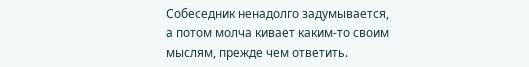Собеседник ненадолго задумывается, а потом молча кивает каким-то своим мыслям, прежде чем ответить.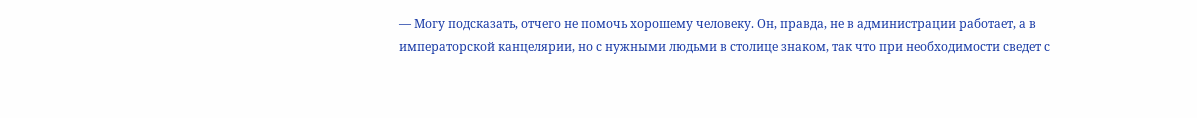— Могу подсказать, отчего не помочь хорошему человеку. Он, правда, не в администрации работает, а в императорской канцелярии, но с нужными людьми в столице знаком, так что при необходимости сведет с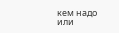кем надо или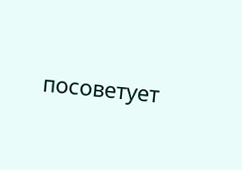посоветует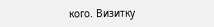кого. Визитку